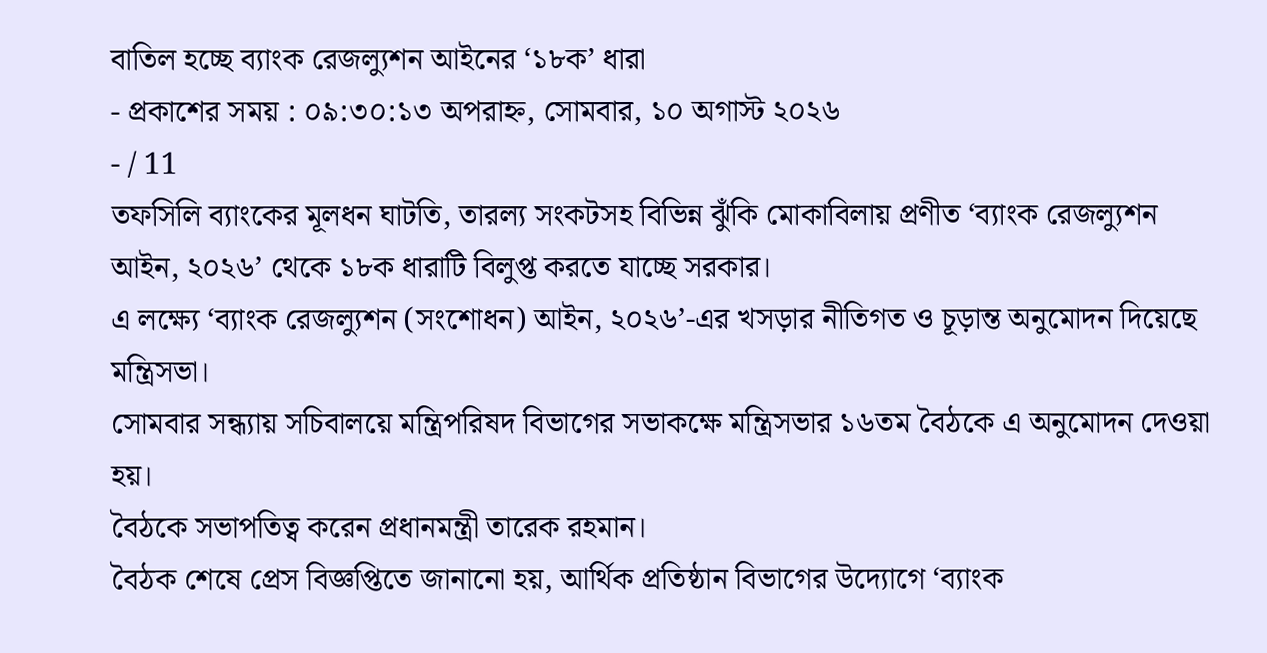বাতিল হচ্ছে ব্যাংক রেজল্যুশন আইনের ‘১৮ক’ ধারা
- প্রকাশের সময় : ০৯:৩০:১৩ অপরাহ্ন, সোমবার, ১০ অগাস্ট ২০২৬
- / 11
তফসিলি ব্যাংকের মূলধন ঘাটতি, তারল্য সংকটসহ বিভিন্ন ঝুঁকি মোকাবিলায় প্রণীত ‘ব্যাংক রেজল্যুশন আইন, ২০২৬’ থেকে ১৮ক ধারাটি বিলুপ্ত করতে যাচ্ছে সরকার।
এ লক্ষ্যে ‘ব্যাংক রেজল্যুশন (সংশোধন) আইন, ২০২৬’-এর খসড়ার নীতিগত ও চূড়ান্ত অনুমোদন দিয়েছে মন্ত্রিসভা।
সোমবার সন্ধ্যায় সচিবালয়ে মন্ত্রিপরিষদ বিভাগের সভাকক্ষে মন্ত্রিসভার ১৬তম বৈঠকে এ অনুমোদন দেওয়া হয়।
বৈঠকে সভাপতিত্ব করেন প্রধানমন্ত্রী তারেক রহমান।
বৈঠক শেষে প্রেস বিজ্ঞপ্তিতে জানানো হয়, আর্থিক প্রতিষ্ঠান বিভাগের উদ্যোগে ‘ব্যাংক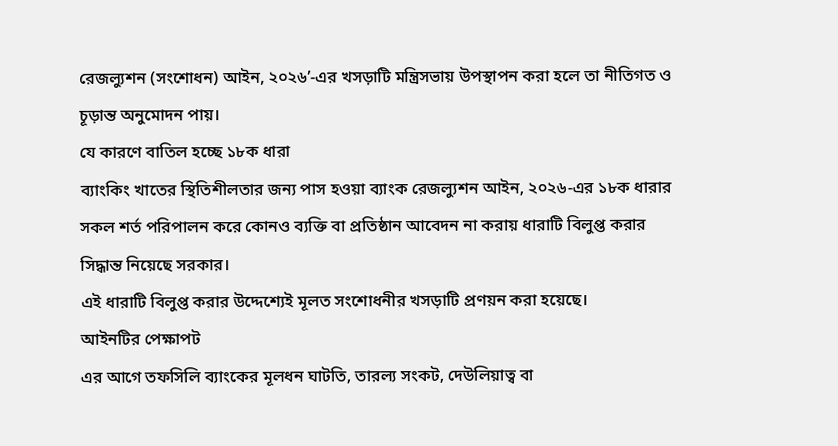রেজল্যুশন (সংশোধন) আইন, ২০২৬’-এর খসড়াটি মন্ত্রিসভায় উপস্থাপন করা হলে তা নীতিগত ও চূড়ান্ত অনুমোদন পায়।
যে কারণে বাতিল হচ্ছে ১৮ক ধারা
ব্যাংকিং খাতের স্থিতিশীলতার জন্য পাস হওয়া ব্যাংক রেজল্যুশন আইন, ২০২৬-এর ১৮ক ধারার সকল শর্ত পরিপালন করে কোনও ব্যক্তি বা প্রতিষ্ঠান আবেদন না করায় ধারাটি বিলুপ্ত করার সিদ্ধান্ত নিয়েছে সরকার।
এই ধারাটি বিলুপ্ত করার উদ্দেশ্যেই মূলত সংশোধনীর খসড়াটি প্রণয়ন করা হয়েছে।
আইনটির পেক্ষাপট
এর আগে তফসিলি ব্যাংকের মূলধন ঘাটতি, তারল্য সংকট, দেউলিয়াত্ব বা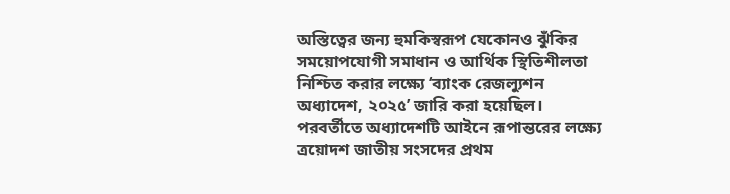অস্তিত্বের জন্য হুমকিস্বরূপ যেকোনও ঝুঁকির সময়োপযোগী সমাধান ও আর্থিক স্থিতিশীলতা নিশ্চিত করার লক্ষ্যে ‘ব্যাংক রেজল্যুশন অধ্যাদেশ, ২০২৫’ জারি করা হয়েছিল।
পরবর্তীতে অধ্যাদেশটি আইনে রূপান্তরের লক্ষ্যে ত্রয়োদশ জাতীয় সংসদের প্রথম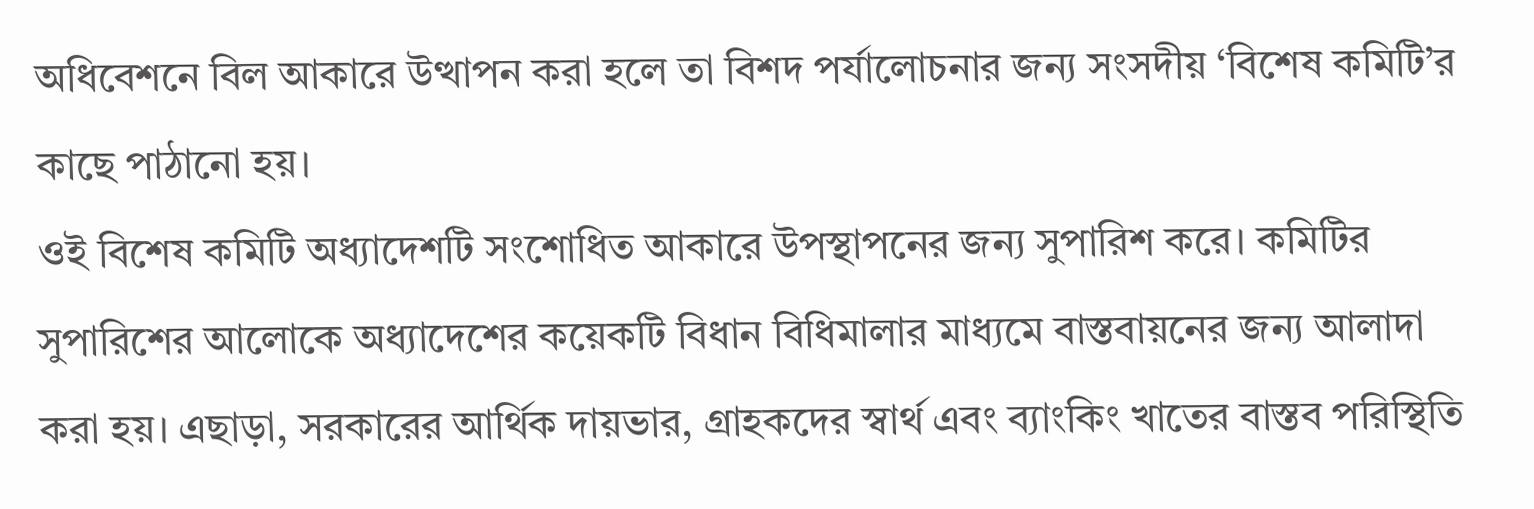অধিবেশনে বিল আকারে উত্থাপন করা হলে তা বিশদ পর্যালোচনার জন্য সংসদীয় ‘বিশেষ কমিটি’র কাছে পাঠানো হয়।
ওই বিশেষ কমিটি অধ্যাদেশটি সংশোধিত আকারে উপস্থাপনের জন্য সুপারিশ করে। কমিটির সুপারিশের আলোকে অধ্যাদেশের কয়েকটি বিধান বিধিমালার মাধ্যমে বাস্তবায়নের জন্য আলাদা করা হয়। এছাড়া, সরকারের আর্থিক দায়ভার, গ্রাহকদের স্বার্থ এবং ব্যাংকিং খাতের বাস্তব পরিস্থিতি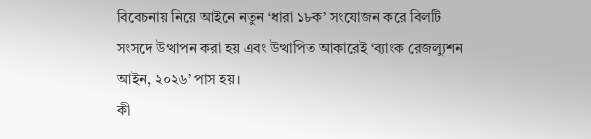বিবেচনায় নিয়ে আইনে নতুন ‘ধারা ১৮ক’ সংযোজন করে বিলটি সংসদে উত্থাপন করা হয় এবং উত্থাপিত আকারেই ‘ব্যাংক রেজল্যুশন আইন, ২০২৬’ পাস হয়।
কী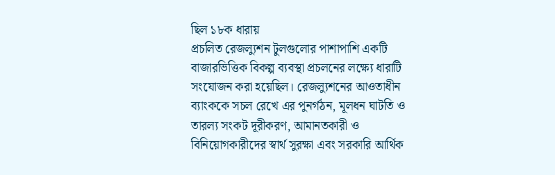ছিল ১৮ক ধারায়
প্রচলিত রেজল্যুশন টুলগুলোর পাশাপাশি একটি বাজারভিত্তিক বিকল্প ব্যবস্থা প্রচলনের লক্ষ্যে ধারাটি সংযোজন করা হয়েছিল। রেজল্যুশনের আওতাধীন ব্যাংককে সচল রেখে এর পুনর্গঠন, মূলধন ঘাটতি ও তারল্য সংকট দূরীকরণ, আমানতকারী ও বিনিয়োগকারীদের স্বার্থ সুরক্ষা এবং সরকারি আর্থিক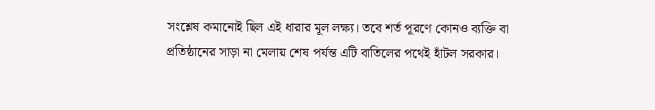সংশ্লেষ কমানোই ছিল এই ধারার মূল লক্ষ্য। তবে শর্ত পূরণে কোনও ব্যক্তি বা প্রতিষ্ঠানের সাড়া না মেলায় শেষ পর্যন্ত এটি বাতিলের পথেই হাঁটল সরকার।